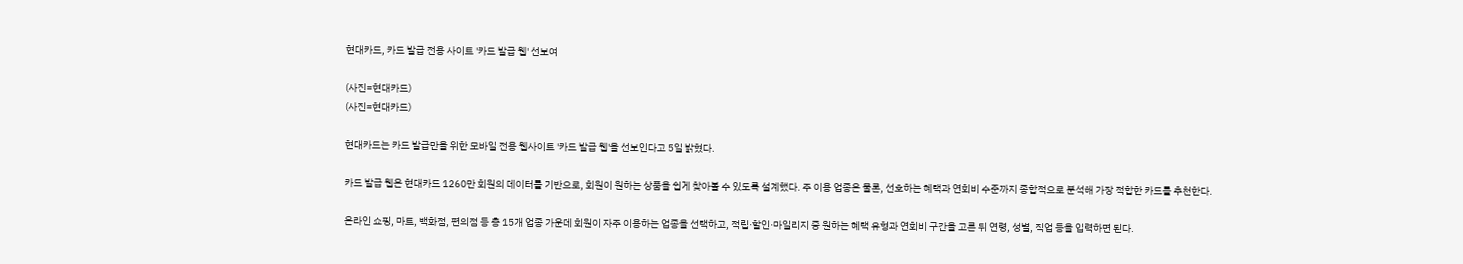현대카드, 카드 발급 전용 사이트 '카드 발급 웹' 선보여

(사진=현대카드)
(사진=현대카드)

현대카드는 카드 발급만을 위한 모바일 전용 웹사이트 '카드 발급 웹'을 선보인다고 5일 밝혔다.

카드 발급 웹은 현대카드 1260만 회원의 데이터를 기반으로, 회원이 원하는 상품을 쉽게 찾아볼 수 있도록 설계했다. 주 이용 업종은 물론, 선호하는 혜택과 연회비 수준까지 종합적으로 분석해 가장 적합한 카드를 추천한다.

온라인 쇼핑, 마트, 백화점, 편의점 등 총 15개 업종 가운데 회원이 자주 이용하는 업종을 선택하고, 적립·할인·마일리지 중 원하는 혜택 유형과 연회비 구간을 고른 뒤 연령, 성별, 직업 등을 입력하면 된다.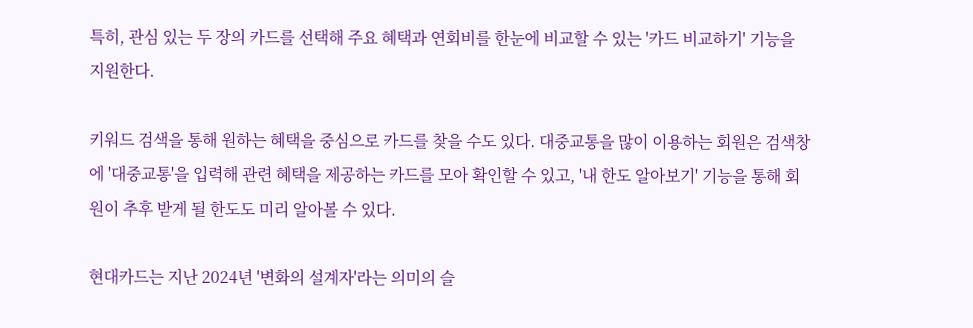특히, 관심 있는 두 장의 카드를 선택해 주요 혜택과 연회비를 한눈에 비교할 수 있는 '카드 비교하기' 기능을 지원한다.

키워드 검색을 통해 원하는 혜택을 중심으로 카드를 찾을 수도 있다. 대중교통을 많이 이용하는 회원은 검색창에 '대중교통'을 입력해 관련 혜택을 제공하는 카드를 모아 확인할 수 있고, '내 한도 알아보기' 기능을 통해 회원이 추후 받게 될 한도도 미리 알아볼 수 있다.

현대카드는 지난 2024년 '변화의 설계자'라는 의미의 슬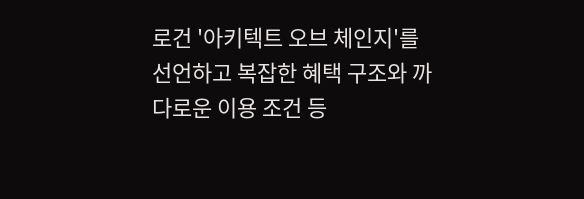로건 '아키텍트 오브 체인지'를 선언하고 복잡한 혜택 구조와 까다로운 이용 조건 등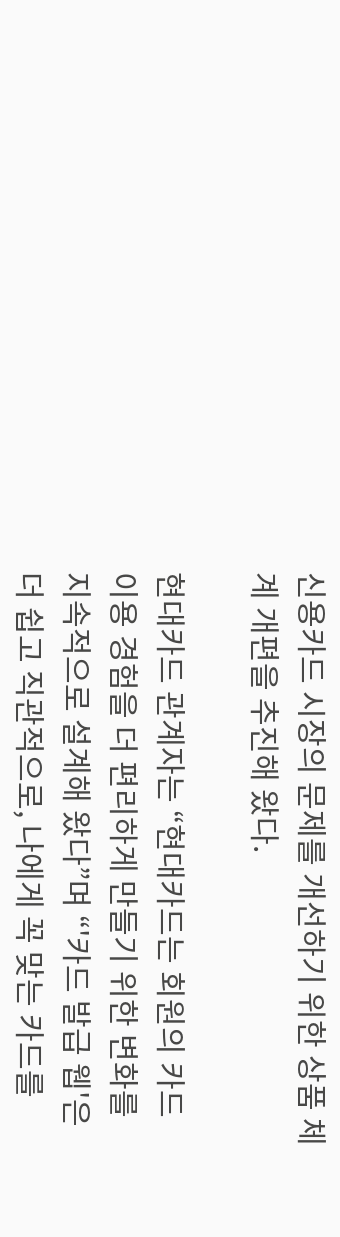신용카드 시장의 문제를 개선하기 위한 상품 체계 개편을 추진해 왔다.

현대카드 관계자는 “현대카드는 회원의 카드 이용 경험을 더 편리하게 만들기 위한 변화를 지속적으로 설계해 왔다”며 “'카드 발급 웹'은 더 쉽고 직관적으로, 나에게 꼭 맞는 카드를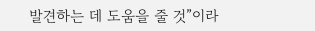발견하는 데 도움을 줄 것”이라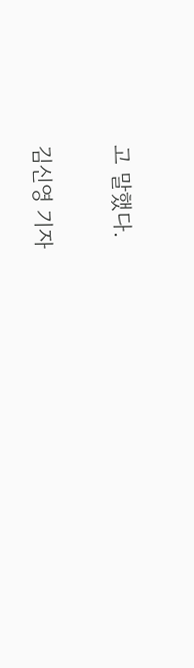고 말했다.

김신영 기자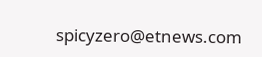spicyzero@etnews.com